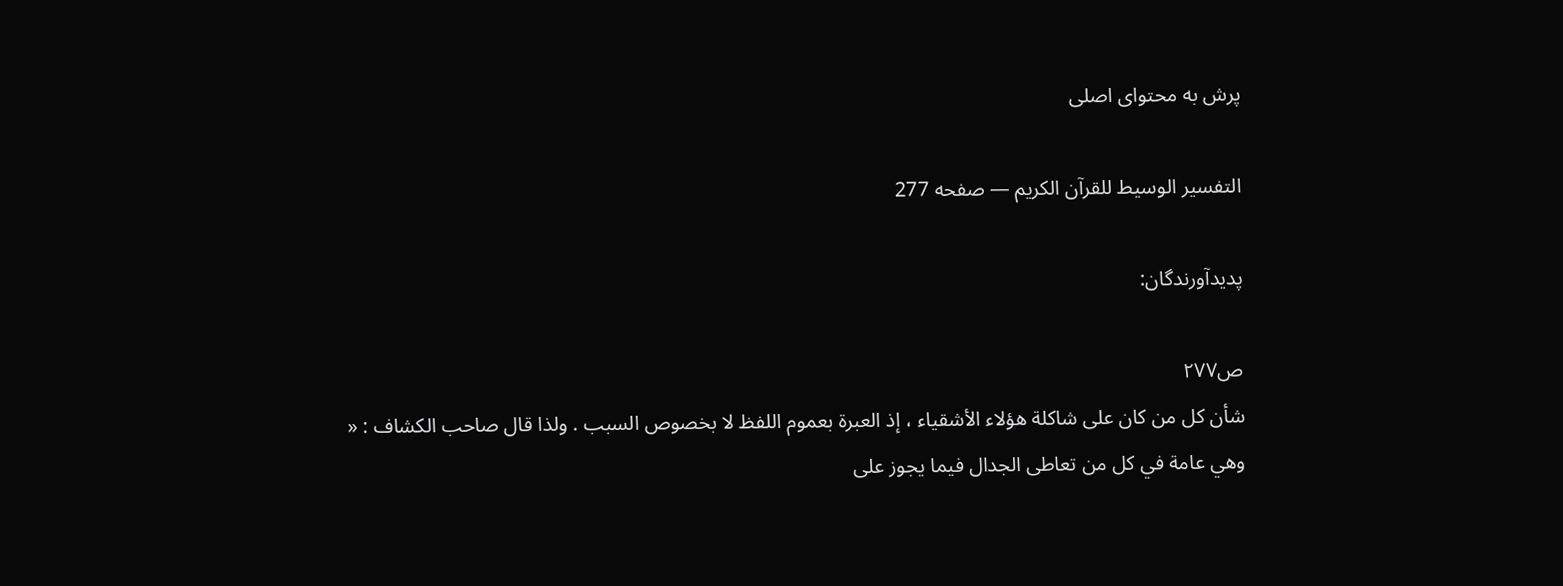پرش به محتوای اصلی

التفسير الوسيط للقرآن الكريم — صفحه 277

پدیدآورندگان:

ص۲۷۷
شأن كل من كان على شاكلة هؤلاء الأشقياء ، إذ العبرة بعموم اللفظ لا بخصوص السبب . ولذا قال صاحب الكشاف : « وهي عامة في كل من تعاطى الجدال فيما يجوز على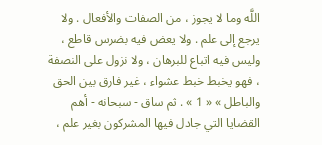اللَّه وما لا يجوز ، من الصفات والأفعال . ولا يرجع إلى علم . ولا يعض فيه بضرس قاطع ، وليس فيه اتباع للبرهان ، ولا نزول على النصفة ، فهو يخبط خبط عشواء ، غير فارق بين الحق والباطل » « 1 » . ثم ساق - سبحانه - أهم القضايا التي جادل فيها المشركون بغير علم ،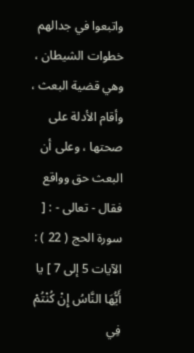واتبعوا في جدالهم خطوات الشيطان ، وهي قضية البعث ، وأقام الأدلة على صحتها ، وعلى أن البعث حق وواقع فقال - تعالى - : [ سورة الحج ( 22 ) : الآيات 5 إلى 7 ] يا أَيُّهَا النَّاسُ إِنْ كُنْتُمْ فِي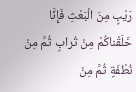رَيْبٍ مِنَ الْبَعْثِ فَإِنَّا خَلَقْناكُمْ مِنْ تُرابٍ ثُمَّ مِنْ نُطْفَةٍ ثُمَّ مِنْ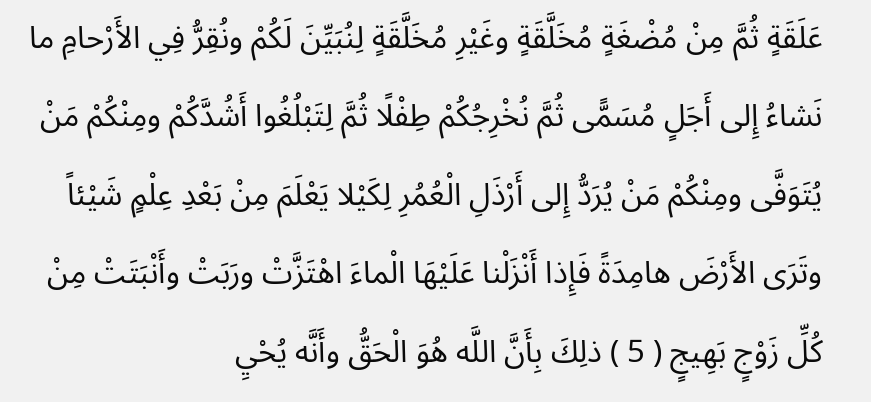عَلَقَةٍ ثُمَّ مِنْ مُضْغَةٍ مُخَلَّقَةٍ وغَيْرِ مُخَلَّقَةٍ لِنُبَيِّنَ لَكُمْ ونُقِرُّ فِي الأَرْحامِ ما نَشاءُ إِلى أَجَلٍ مُسَمًّى ثُمَّ نُخْرِجُكُمْ طِفْلًا ثُمَّ لِتَبْلُغُوا أَشُدَّكُمْ ومِنْكُمْ مَنْ يُتَوَفَّى ومِنْكُمْ مَنْ يُرَدُّ إِلى أَرْذَلِ الْعُمُرِ لِكَيْلا يَعْلَمَ مِنْ بَعْدِ عِلْمٍ شَيْئاً وتَرَى الأَرْضَ هامِدَةً فَإِذا أَنْزَلْنا عَلَيْهَا الْماءَ اهْتَزَّتْ ورَبَتْ وأَنْبَتَتْ مِنْ كُلِّ زَوْجٍ بَهِيجٍ ( 5 ) ذلِكَ بِأَنَّ اللَّه هُوَ الْحَقُّ وأَنَّه يُحْيِ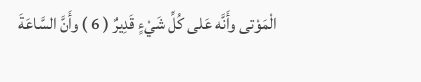الْمَوْتى وأَنَّه عَلى كُلِّ شَيْءٍ قَدِيرٌ ( 6 ) وأَنَّ السَّاعَةَ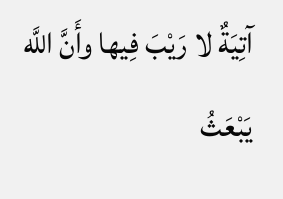آتِيَةٌ لا رَيْبَ فِيها وأَنَّ اللَّه يَبْعَثُ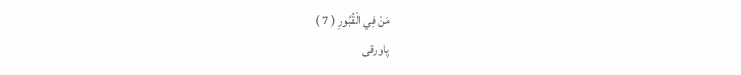مَنْ فِي الْقُبُورِ ( 7 )
پاورقی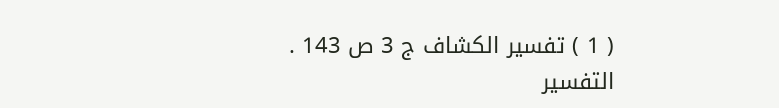( 1 ) تفسير الكشاف ج 3 ص 143 .
التفسير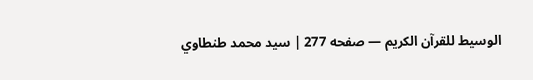الوسيط للقرآن الكريم — صفحه 277 | سيد محمد طنطاوي